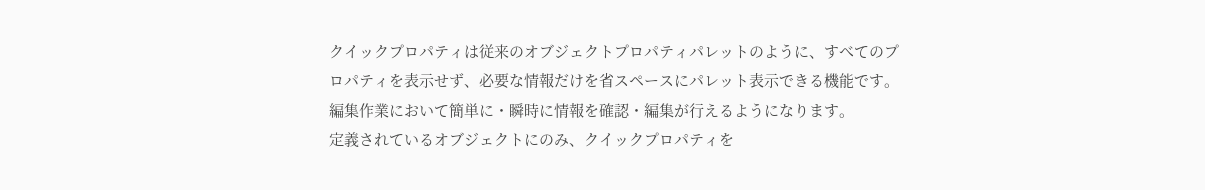クイックプロパティは従来のオブジェクトプロパティパレットのように、すべてのプロパティを表示せず、必要な情報だけを省スペースにパレット表示できる機能です。編集作業において簡単に・瞬時に情報を確認・編集が行えるようになります。
定義されているオブジェクトにのみ、クイックプロパティを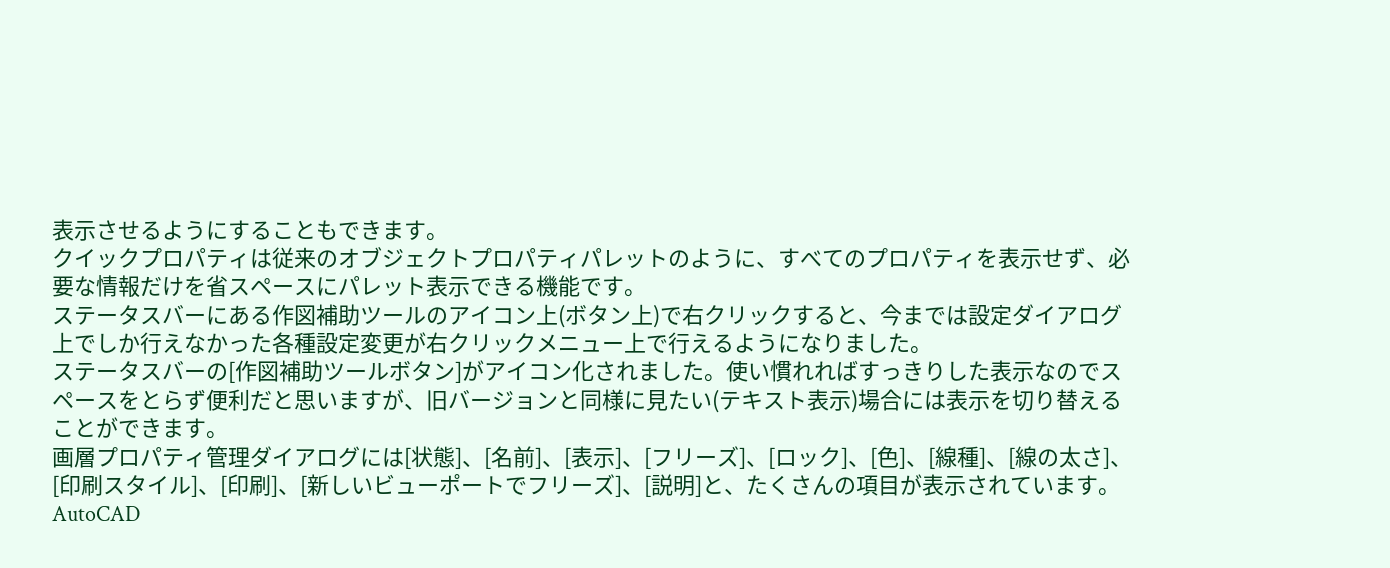表示させるようにすることもできます。
クイックプロパティは従来のオブジェクトプロパティパレットのように、すべてのプロパティを表示せず、必要な情報だけを省スペースにパレット表示できる機能です。
ステータスバーにある作図補助ツールのアイコン上(ボタン上)で右クリックすると、今までは設定ダイアログ上でしか行えなかった各種設定変更が右クリックメニュー上で行えるようになりました。
ステータスバーの[作図補助ツールボタン]がアイコン化されました。使い慣れればすっきりした表示なのでスペースをとらず便利だと思いますが、旧バージョンと同様に見たい(テキスト表示)場合には表示を切り替えることができます。
画層プロパティ管理ダイアログには[状態]、[名前]、[表示]、[フリーズ]、[ロック]、[色]、[線種]、[線の太さ]、[印刷スタイル]、[印刷]、[新しいビューポートでフリーズ]、[説明]と、たくさんの項目が表示されています。
AutoCAD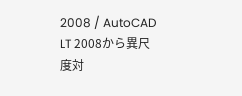2008 / AutoCAD LT 2008から異尺度対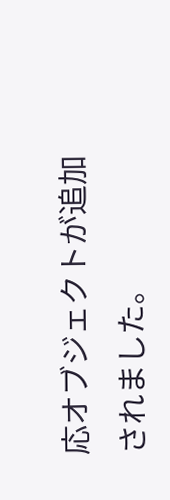応オブジェクトが追加されました。